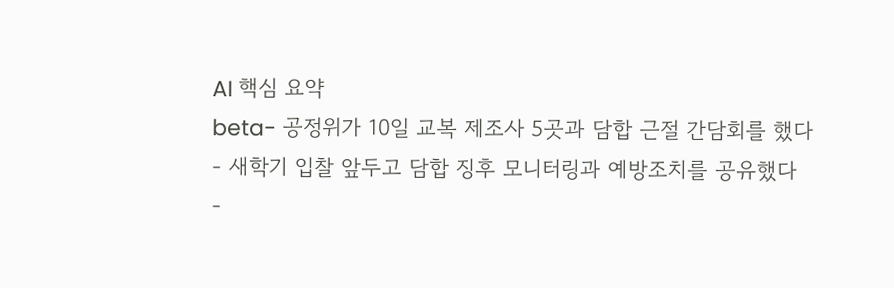AI 핵심 요약
beta- 공정위가 10일 교복 제조사 5곳과 담합 근절 간담회를 했다
- 새학기 입찰 앞두고 담합 징후 모니터링과 예방조치를 공유했다
-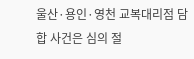울산·용인·영천 교복대리점 담합 사건은 심의 절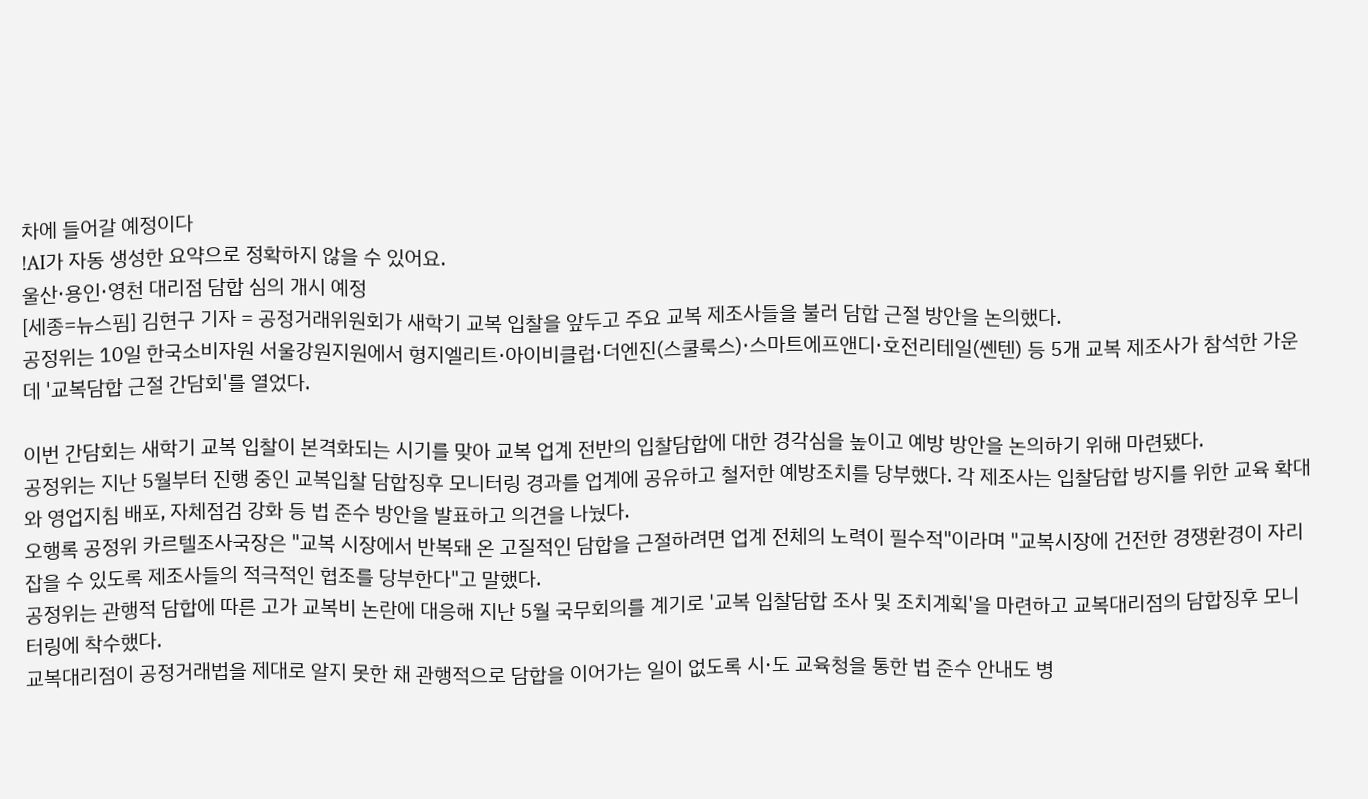차에 들어갈 예정이다
!AI가 자동 생성한 요약으로 정확하지 않을 수 있어요.
울산·용인·영천 대리점 담합 심의 개시 예정
[세종=뉴스핌] 김현구 기자 = 공정거래위원회가 새학기 교복 입찰을 앞두고 주요 교복 제조사들을 불러 담합 근절 방안을 논의했다.
공정위는 10일 한국소비자원 서울강원지원에서 형지엘리트·아이비클럽·더엔진(스쿨룩스)·스마트에프앤디·호전리테일(쎈텐) 등 5개 교복 제조사가 참석한 가운데 '교복담합 근절 간담회'를 열었다.

이번 간담회는 새학기 교복 입찰이 본격화되는 시기를 맞아 교복 업계 전반의 입찰담합에 대한 경각심을 높이고 예방 방안을 논의하기 위해 마련됐다.
공정위는 지난 5월부터 진행 중인 교복입찰 담합징후 모니터링 경과를 업계에 공유하고 철저한 예방조치를 당부했다. 각 제조사는 입찰담합 방지를 위한 교육 확대와 영업지침 배포, 자체점검 강화 등 법 준수 방안을 발표하고 의견을 나눴다.
오행록 공정위 카르텔조사국장은 "교복 시장에서 반복돼 온 고질적인 담합을 근절하려면 업계 전체의 노력이 필수적"이라며 "교복시장에 건전한 경쟁환경이 자리잡을 수 있도록 제조사들의 적극적인 협조를 당부한다"고 말했다.
공정위는 관행적 담합에 따른 고가 교복비 논란에 대응해 지난 5월 국무회의를 계기로 '교복 입찰담합 조사 및 조치계획'을 마련하고 교복대리점의 담합징후 모니터링에 착수했다.
교복대리점이 공정거래법을 제대로 알지 못한 채 관행적으로 담합을 이어가는 일이 없도록 시·도 교육청을 통한 법 준수 안내도 병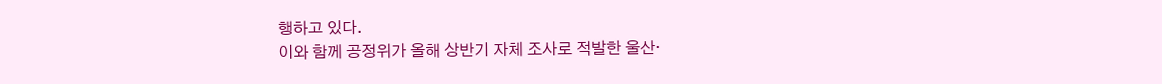행하고 있다.
이와 함께 공정위가 올해 상반기 자체 조사로 적발한 울산·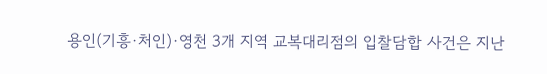용인(기흥·처인)·영천 3개 지역 교복대리점의 입찰담합 사건은 지난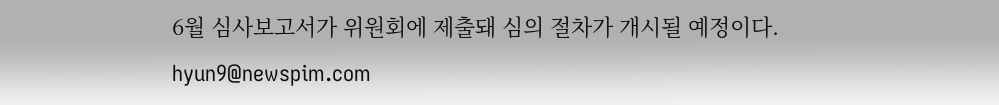6월 심사보고서가 위원회에 제출돼 심의 절차가 개시될 예정이다.
hyun9@newspim.com